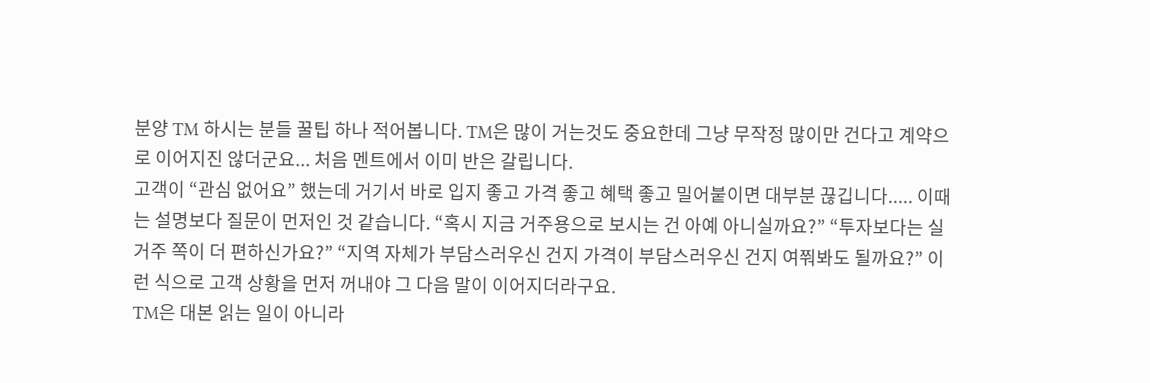분양 TM 하시는 분들 꿀팁 하나 적어봅니다. TM은 많이 거는것도 중요한데 그냥 무작정 많이만 건다고 계약으로 이어지진 않더군요... 처음 멘트에서 이미 반은 갈립니다.
고객이 “관심 없어요” 했는데 거기서 바로 입지 좋고 가격 좋고 혜택 좋고 밀어붙이면 대부분 끊깁니다..... 이때는 설명보다 질문이 먼저인 것 같습니다. “혹시 지금 거주용으로 보시는 건 아예 아니실까요?” “투자보다는 실거주 쪽이 더 편하신가요?” “지역 자체가 부담스러우신 건지 가격이 부담스러우신 건지 여쭤봐도 될까요?” 이런 식으로 고객 상황을 먼저 꺼내야 그 다음 말이 이어지더라구요.
TM은 대본 읽는 일이 아니라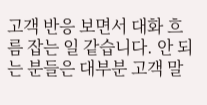고객 반응 보면서 대화 흐름 잡는 일 같습니다. 안 되는 분들은 대부분 고객 말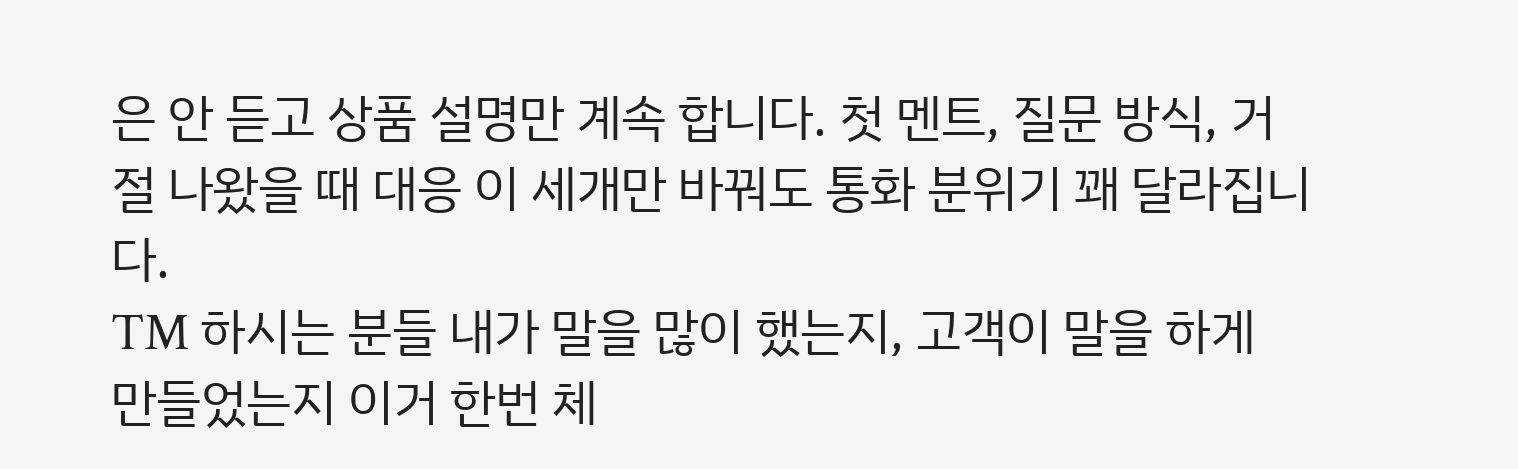은 안 듣고 상품 설명만 계속 합니다. 첫 멘트, 질문 방식, 거절 나왔을 때 대응 이 세개만 바꿔도 통화 분위기 꽤 달라집니다.
TM 하시는 분들 내가 말을 많이 했는지, 고객이 말을 하게 만들었는지 이거 한번 체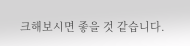크해보시면 좋을 것 같습니다.